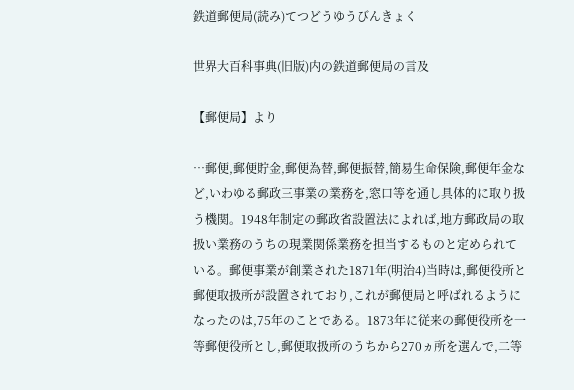鉄道郵便局(読み)てつどうゆうびんきょく

世界大百科事典(旧版)内の鉄道郵便局の言及

【郵便局】より

…郵便,郵便貯金,郵便為替,郵便振替,簡易生命保険,郵便年金など,いわゆる郵政三事業の業務を,窓口等を通し具体的に取り扱う機関。1948年制定の郵政省設置法によれば,地方郵政局の取扱い業務のうちの現業関係業務を担当するものと定められている。郵便事業が創業された1871年(明治4)当時は,郵便役所と郵便取扱所が設置されており,これが郵便局と呼ばれるようになったのは,75年のことである。1873年に従来の郵便役所を一等郵便役所とし,郵便取扱所のうちから270ヵ所を選んで,二等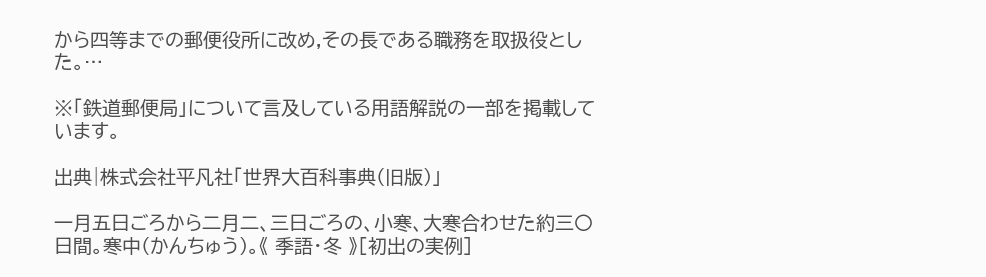から四等までの郵便役所に改め,その長である職務を取扱役とした。…

※「鉄道郵便局」について言及している用語解説の一部を掲載しています。

出典|株式会社平凡社「世界大百科事典(旧版)」

一月五日ごろから二月二、三日ごろの、小寒、大寒合わせた約三〇日間。寒中(かんちゅう)。《 季語・冬 》[初出の実例]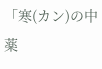「寒(カン)の中 薬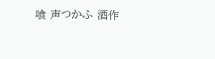喰 声つかふ 酒作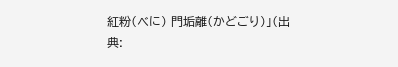紅粉(べに) 門垢離(かどごり)」(出典: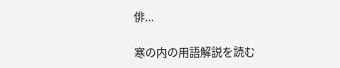俳...

寒の内の用語解説を読む